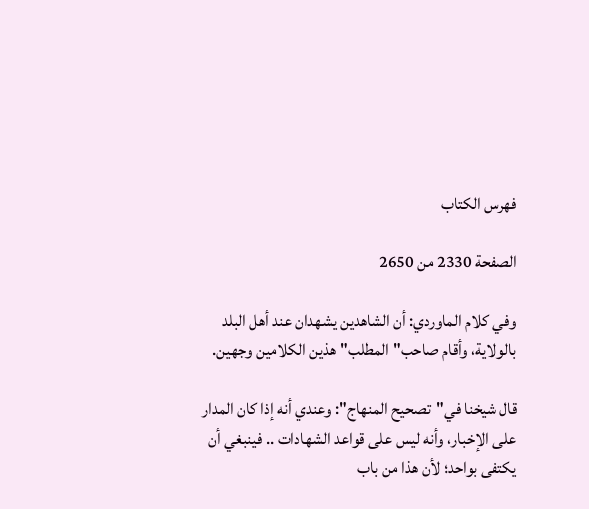فهرس الكتاب

الصفحة 2330 من 2650

وفي كلام الماوردي: أن الشاهدين يشهدان عند أهل البلد بالولاية، وأقام صاحب"المطلب"هذين الكلامين وجهين.

قال شيخنا في"تصحيح المنهاج": وعندي أنه إذا كان المدار على الإخبار، وأنه ليس على قواعد الشهادات .. فينبغي أن يكتفى بواحد؛ لأن هذا من باب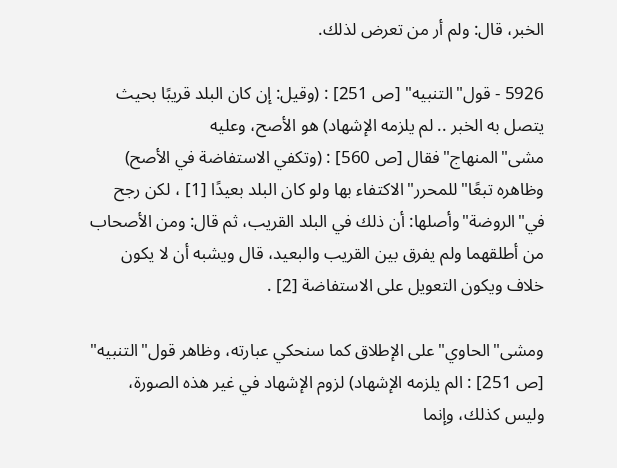الخبر، قال: ولم أر من تعرض لذلك.

5926 - قول"التنبيه" [ص 251] : (وقيل: إن كان البلد قريبًا بحيث يتصل به الخبر .. لم يلزمه الإشهاد) هو الأصح، وعليه مشى"المنهاج"فقال [ص 560] : (وتكفي الاستفاضة في الأصح) وظاهره تبعًا"للمحرر"الاكتفاء بها ولو كان البلد بعيدًا [1] ، لكن رجح في"الروضة"وأصلها: أن ذلك في البلد القريب، ثم قال: ومن الأصحاب من أطلقهما ولم يفرق بين القريب والبعيد، قال ويشبه أن لا يكون خلاف ويكون التعويل على الاستفاضة [2] .

ومشى"الحاوي"على الإطلاق كما سنحكي عبارته، وظاهر قول"التنبيه" [ص 251] : الم يلزمه الإشهاد) لزوم الإشهاد في غير هذه الصورة، وليس كذلك، وإنما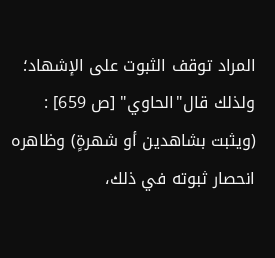المراد توقف الثبوت على الإشهاد؛ ولذلك قال"الحاوي" [ص 659] : (ويثبت بشاهدين أو شهرةٍ) وظاهره انحصار ثبوته في ذلك،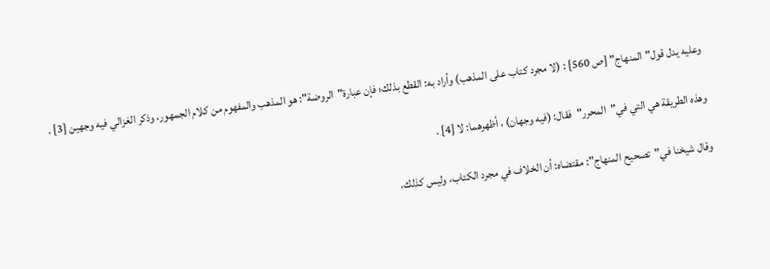وعليه يدل قول"المنهاج" [ص 560] : (لا مجرد كتاب على المذهب) وأراد به: القطع بذلك؛ فإن عبارة"الروضة": هو المذهب والمفهوم من كلام الجمهور، وذكر الغزالي فيه وجهين [3] .

وهذه الطريقة هي التي في"المحرر"فقال: (فيه وجهان) ، أظهرهما: لا [4] .

وقال شيخنا في"تصحيح المنهاج": مقتضاه: أن الخلاف في مجرد الكتاب، وليس كذلك،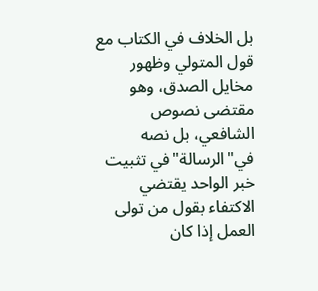بل الخلاف في الكتاب مع قول المتولي وظهور مخايل الصدق، وهو مقتضى نصوص الشافعي، بل نصه في"الرسالة"في تثبيت خبر الواحد يقتضي الاكتفاء بقول من تولى العمل إذا كان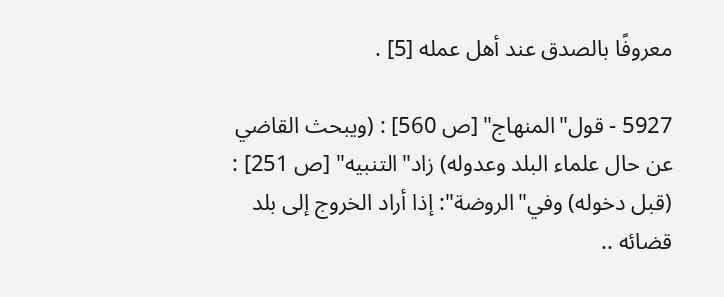معروفًا بالصدق عند أهل عمله [5] .

5927 - قول"المنهاج" [ص 560] : (ويبحث القاضي عن حال علماء البلد وعدوله) زاد"التنبيه" [ص 251] : (قبل دخوله) وفي"الروضة": إذا أراد الخروج إلى بلد قضائه ..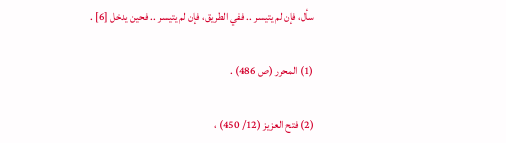سأل، فإن لم يتيسر .. ففي الطريق، فإن لم يتيسر .. فحين يدخل [6] .

(1) المحرر (ص 486) .

(2) فتح العزيز (12/ 450) ،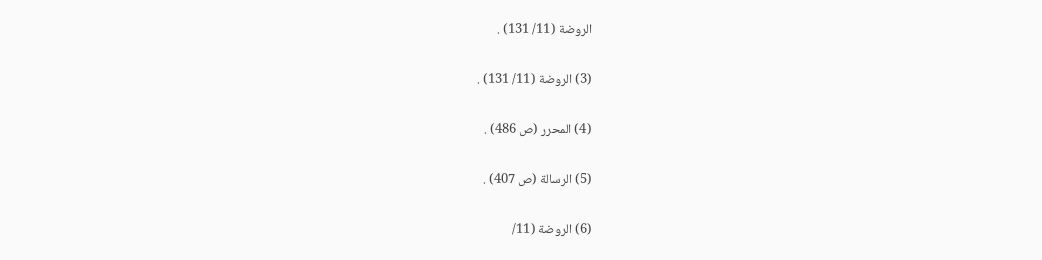الروضة (11/ 131) .

(3) الروضة (11/ 131) .

(4) المحرر (ص 486) .

(5) الرسالة (ص 407) .

(6) الروضة (11/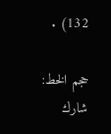132) .

حجم الخط:
شارك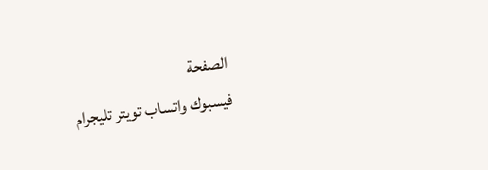الصفحة
فيسبوك واتساب تويتر تليجرام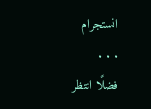انستجرام
. . .
فضلًا انتظر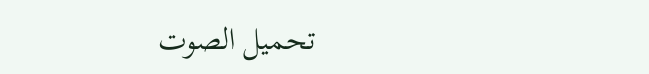تحميل الصوت